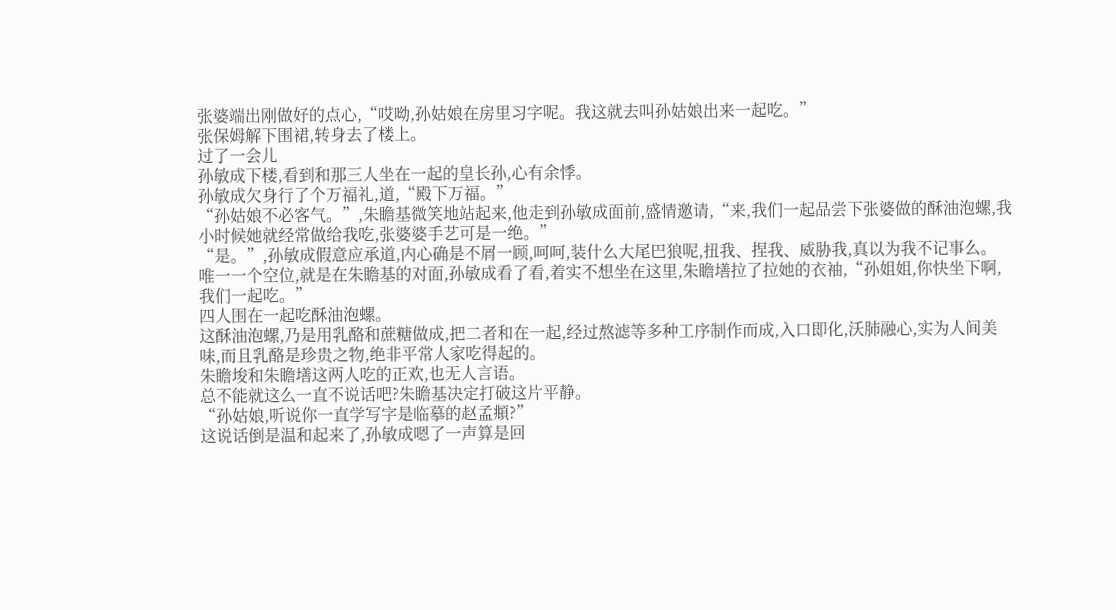张婆端出刚做好的点心,“哎呦,孙姑娘在房里习字呢。我这就去叫孙姑娘出来一起吃。”
张保姆解下围裙,转身去了楼上。
过了一会儿
孙敏成下楼,看到和那三人坐在一起的皇长孙,心有余悸。
孙敏成欠身行了个万福礼,道,“殿下万福。”
“孙姑娘不必客气。”,朱瞻基微笑地站起来,他走到孙敏成面前,盛情邀请,“来,我们一起品尝下张婆做的酥油泡螺,我小时候她就经常做给我吃,张婆婆手艺可是一绝。”
“是。”,孙敏成假意应承道,内心确是不屑一顾,呵呵,装什么大尾巴狼呢,扭我、捏我、威胁我,真以为我不记事么。
唯一一个空位,就是在朱瞻基的对面,孙敏成看了看,着实不想坐在这里,朱瞻墡拉了拉她的衣袖,“孙姐姐,你快坐下啊,我们一起吃。”
四人围在一起吃酥油泡螺。
这酥油泡螺,乃是用乳酪和蔗糖做成,把二者和在一起,经过熬滤等多种工序制作而成,入口即化,沃肺融心,实为人间美味,而且乳酪是珍贵之物,绝非平常人家吃得起的。
朱瞻埈和朱瞻墡这两人吃的正欢,也无人言语。
总不能就这么一直不说话吧?朱瞻基决定打破这片平静。
“孙姑娘,听说你一直学写字是临摹的赵孟頫?”
这说话倒是温和起来了,孙敏成嗯了一声算是回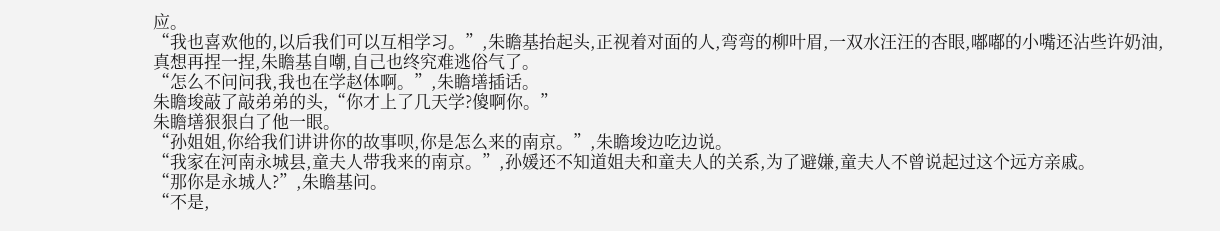应。
“我也喜欢他的,以后我们可以互相学习。”,朱瞻基抬起头,正视着对面的人,弯弯的柳叶眉,一双水汪汪的杏眼,嘟嘟的小嘴还沾些许奶油,真想再捏一捏,朱瞻基自嘲,自己也终究难逃俗气了。
“怎么不问问我,我也在学赵体啊。”,朱瞻墡插话。
朱瞻埈敲了敲弟弟的头,“你才上了几天学?傻啊你。”
朱瞻墡狠狠白了他一眼。
“孙姐姐,你给我们讲讲你的故事呗,你是怎么来的南京。”,朱瞻埈边吃边说。
“我家在河南永城县,童夫人带我来的南京。”,孙媛还不知道姐夫和童夫人的关系,为了避嫌,童夫人不曾说起过这个远方亲戚。
“那你是永城人?”,朱瞻基问。
“不是,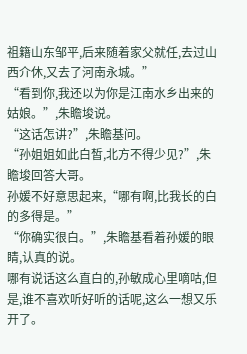祖籍山东邹平,后来随着家父就任,去过山西介休,又去了河南永城。”
“看到你,我还以为你是江南水乡出来的姑娘。”,朱瞻埈说。
“这话怎讲?”,朱瞻基问。
“孙姐姐如此白皙,北方不得少见?”,朱瞻埈回答大哥。
孙媛不好意思起来,“哪有啊,比我长的白的多得是。”
“你确实很白。”,朱瞻基看着孙媛的眼睛,认真的说。
哪有说话这么直白的,孙敏成心里嘀咕,但是,谁不喜欢听好听的话呢,这么一想又乐开了。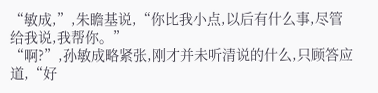“敏成,”,朱瞻基说,“你比我小点,以后有什么事,尽管给我说,我帮你。”
“啊?”,孙敏成略紧张,刚才并未听清说的什么,只顾答应道,“好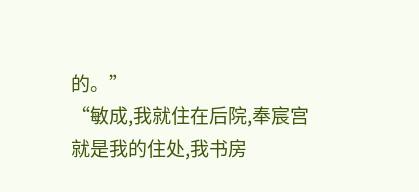的。”
“敏成,我就住在后院,奉宸宫就是我的住处,我书房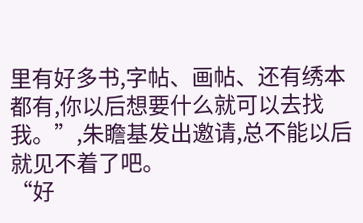里有好多书,字帖、画帖、还有绣本都有,你以后想要什么就可以去找我。”,朱瞻基发出邀请,总不能以后就见不着了吧。
“好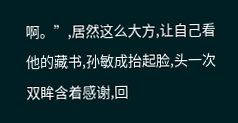啊。”,居然这么大方,让自己看他的藏书,孙敏成抬起脸,头一次双眸含着感谢,回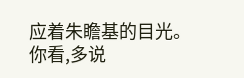应着朱瞻基的目光。
你看,多说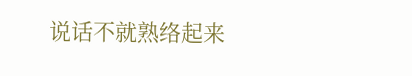说话不就熟络起来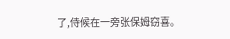了,侍候在一旁张保姆窃喜。